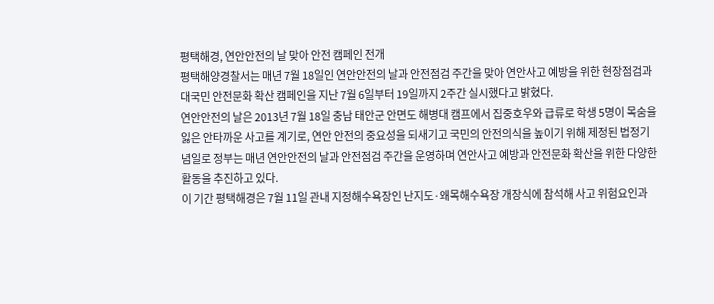평택해경, 연안안전의 날 맞아 안전 캠페인 전개
평택해양경찰서는 매년 7월 18일인 연안안전의 날과 안전점검 주간을 맞아 연안사고 예방을 위한 현장점검과 대국민 안전문화 확산 캠페인을 지난 7월 6일부터 19일까지 2주간 실시했다고 밝혔다.
연안안전의 날은 2013년 7월 18일 충남 태안군 안면도 해병대 캠프에서 집중호우와 급류로 학생 5명이 목숨을 잃은 안타까운 사고를 계기로, 연안 안전의 중요성을 되새기고 국민의 안전의식을 높이기 위해 제정된 법정기념일로 정부는 매년 연안안전의 날과 안전점검 주간을 운영하며 연안사고 예방과 안전문화 확산을 위한 다양한 활동을 추진하고 있다.
이 기간 평택해경은 7월 11일 관내 지정해수욕장인 난지도·왜목해수욕장 개장식에 참석해 사고 위험요인과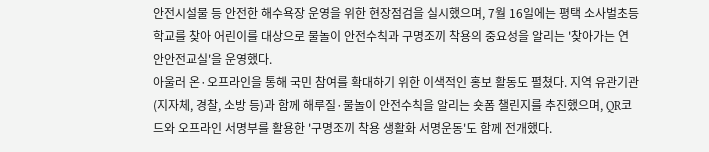안전시설물 등 안전한 해수욕장 운영을 위한 현장점검을 실시했으며, 7월 16일에는 평택 소사벌초등학교를 찾아 어린이를 대상으로 물놀이 안전수칙과 구명조끼 착용의 중요성을 알리는 '찾아가는 연안안전교실'을 운영했다.
아울러 온·오프라인을 통해 국민 참여를 확대하기 위한 이색적인 홍보 활동도 펼쳤다. 지역 유관기관(지자체, 경찰, 소방 등)과 함께 해루질·물놀이 안전수칙을 알리는 숏폼 챌린지를 추진했으며, QR코드와 오프라인 서명부를 활용한 '구명조끼 착용 생활화 서명운동'도 함께 전개했다.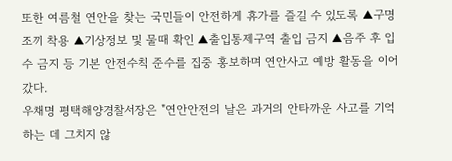또한 여름철 연안을 찾는 국민들이 안전하게 휴가를 즐길 수 있도록 ▲구명조끼 착용 ▲기상정보 및 물때 확인 ▲출입통제구역 출입 금지 ▲음주 후 입수 금지 등 기본 안전수칙 준수를 집중 홍보하며 연안사고 예방 활동을 이어갔다.
우채명 평택해양경찰서장은 "연안안전의 날은 과거의 안타까운 사고를 기억하는 데 그치지 않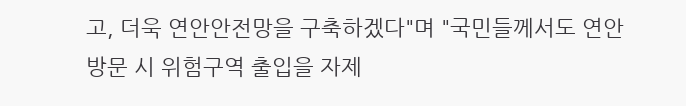고, 더욱 연안안전망을 구축하겠다"며 "국민들께서도 연안 방문 시 위험구역 출입을 자제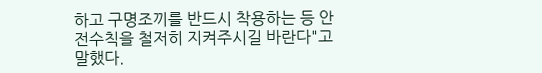하고 구명조끼를 반드시 착용하는 등 안전수칙을 철저히 지켜주시길 바란다"고 말했다.